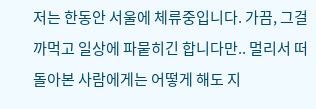저는 한동안 서울에 체류중입니다. 가끔, 그걸 까먹고 일상에 파뭍히긴 합니다만.. 멀리서 떠돌아본 사람에게는 어떻게 해도 지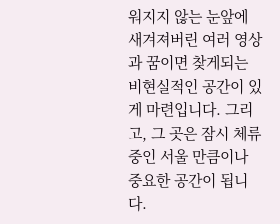워지지 않는 눈앞에 새겨져버린 여러 영상과 꿈이면 찾게되는 비현실적인 공간이 있게 마련입니다. 그리고, 그 곳은 잠시 체류중인 서울 만큼이나 중요한 공간이 됩니다.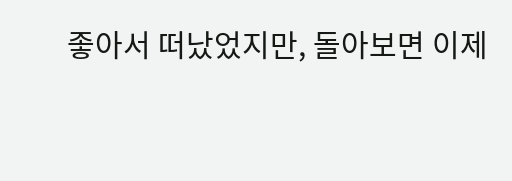좋아서 떠났었지만, 돌아보면 이제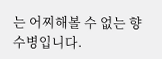는 어찌해볼 수 없는 향수병입니다.